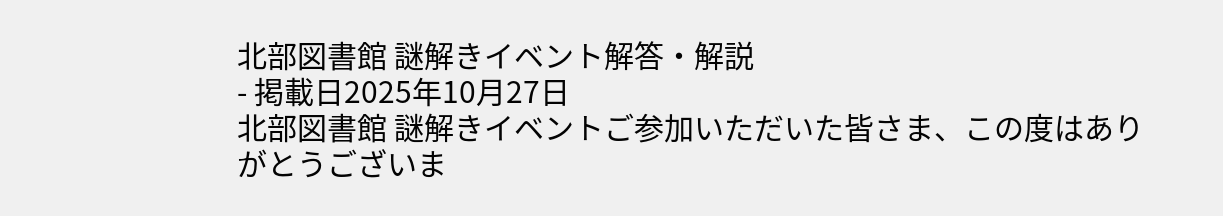北部図書館 謎解きイベント解答・解説
- 掲載日2025年10月27日
北部図書館 謎解きイベントご参加いただいた皆さま、この度はありがとうございま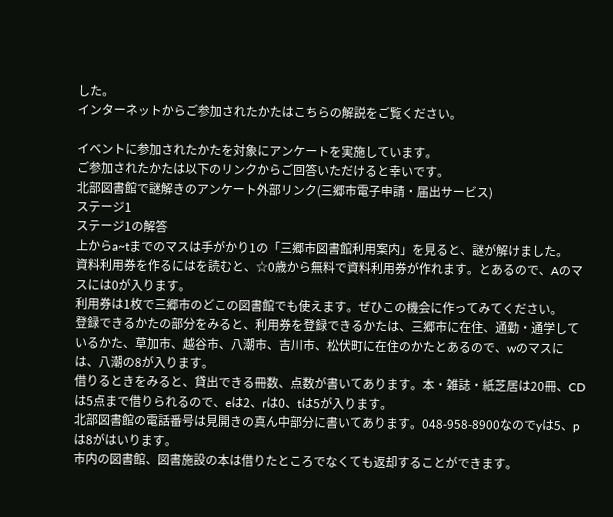した。
インターネットからご参加されたかたはこちらの解説をご覧ください。

イベントに参加されたかたを対象にアンケートを実施しています。
ご参加されたかたは以下のリンクからご回答いただけると幸いです。
北部図書館で謎解きのアンケート外部リンク(三郷市電子申請・届出サービス)
ステージ1
ステージ1の解答
上からa~tまでのマスは手がかり1の「三郷市図書館利用案内」を見ると、謎が解けました。
資料利用券を作るにはを読むと、☆0歳から無料で資料利用券が作れます。とあるので、Aのマスには0が入ります。
利用券は1枚で三郷市のどこの図書館でも使えます。ぜひこの機会に作ってみてください。
登録できるかたの部分をみると、利用券を登録できるかたは、三郷市に在住、通勤・通学しているかた、草加市、越谷市、八潮市、吉川市、松伏町に在住のかたとあるので、wのマスには、八潮の8が入ります。
借りるときをみると、貸出できる冊数、点数が書いてあります。本・雑誌・紙芝居は20冊、CDは5点まで借りられるので、eは2、rは0、tは5が入ります。
北部図書館の電話番号は見開きの真ん中部分に書いてあります。048-958-8900なのでyは5、pは8がはいります。
市内の図書館、図書施設の本は借りたところでなくても返却することができます。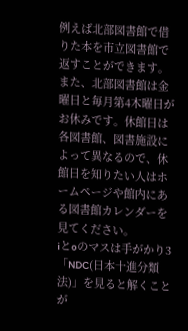例えば北部図書館で借りた本を市立図書館で返すことができます。また、北部図書館は金曜日と毎月第4木曜日がお休みです。休館日は各図書館、図書施設によって異なるので、休館日を知りたい人はホームページや館内にある図書館カレンダーを見てください。
iとoのマスは手がかり3「NDC(日本十進分類法)」を見ると解くことが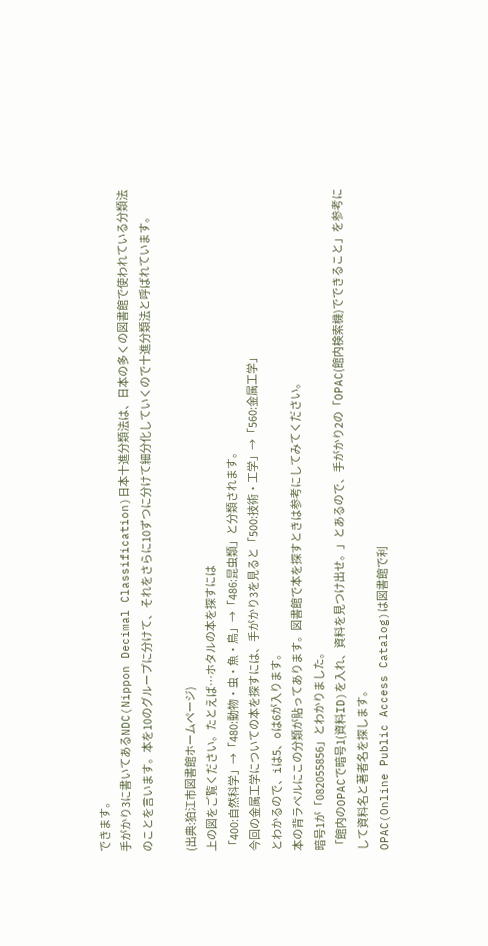できます。
手がかり3に書いてあるNDC(Nippon Decimal Classification)日本十進分類法は、日本の多くの図書館で使われている分類法のことを言います。本を10のグループに分けて、それをさらに10ずつに分けて細分化していくので十進分類法と呼ばれています。

(出典:狛江市図書館ホームページ)
上の図をご覧ください。たとえば…ホタルの本を探すには
「400:自然科学」→「480:動物・虫・魚・鳥」→「486:昆虫類」と分類されます。
今回の金属工学についての本を探すには、手がかり3を見ると「500:技術・工学」→「560:金属工学」
とわかるので、iは5、oは6が入ります。
本の背ラベルにこの分類が貼ってあります。図書館で本を探すときは参考にしてみてください。
暗号1が「082055856」とわかりました。
「館内のOPACで暗号1(資料ID)を入れ、資料を見つけ出せ。」とあるので、手がかり2の「OPAC(館内検索機)でできること」を参考にして資料名と著者名を探します。
OPAC(Online Public Access Catalog)は図書館で利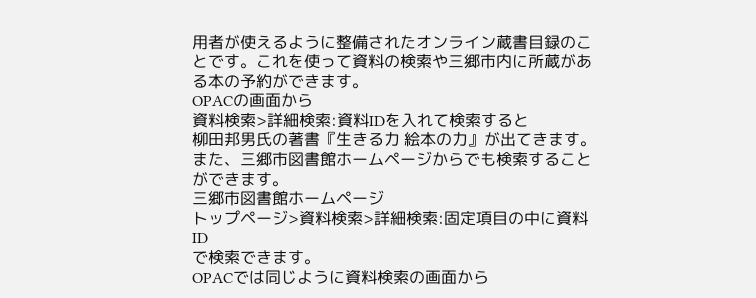用者が使えるように整備されたオンライン蔵書目録のことです。これを使って資料の検索や三郷市内に所蔵がある本の予約ができます。
OPACの画面から
資料検索>詳細検索:資料IDを入れて検索すると
柳田邦男氏の著書『生きる力 絵本の力』が出てきます。
また、三郷市図書館ホームページからでも検索することができます。
三郷市図書館ホームページ
トップページ>資料検索>詳細検索:固定項目の中に資料ID
で検索できます。
OPACでは同じように資料検索の画面から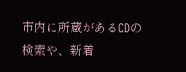市内に所蔵があるCDの検索や、新着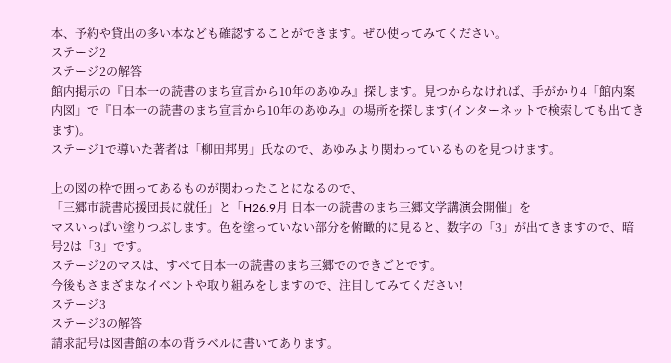本、予約や貸出の多い本なども確認することができます。ぜひ使ってみてください。
ステージ2
ステージ2の解答
館内掲示の『日本一の読書のまち宣言から10年のあゆみ』探します。見つからなければ、手がかり4「館内案内図」で『日本一の読書のまち宣言から10年のあゆみ』の場所を探します(インターネットで検索しても出てきます)。
ステージ1で導いた著者は「柳田邦男」氏なので、あゆみより関わっているものを見つけます。

上の図の枠で囲ってあるものが関わったことになるので、
「三郷市読書応援団長に就任」と「H26.9月 日本一の読書のまち三郷文学講演会開催」を
マスいっぱい塗りつぶします。色を塗っていない部分を俯瞰的に見ると、数字の「3」が出てきますので、暗号2は「3」です。
ステージ2のマスは、すべて日本一の読書のまち三郷でのできごとです。
今後もさまざまなイベントや取り組みをしますので、注目してみてください!
ステージ3
ステージ3の解答
請求記号は図書館の本の背ラベルに書いてあります。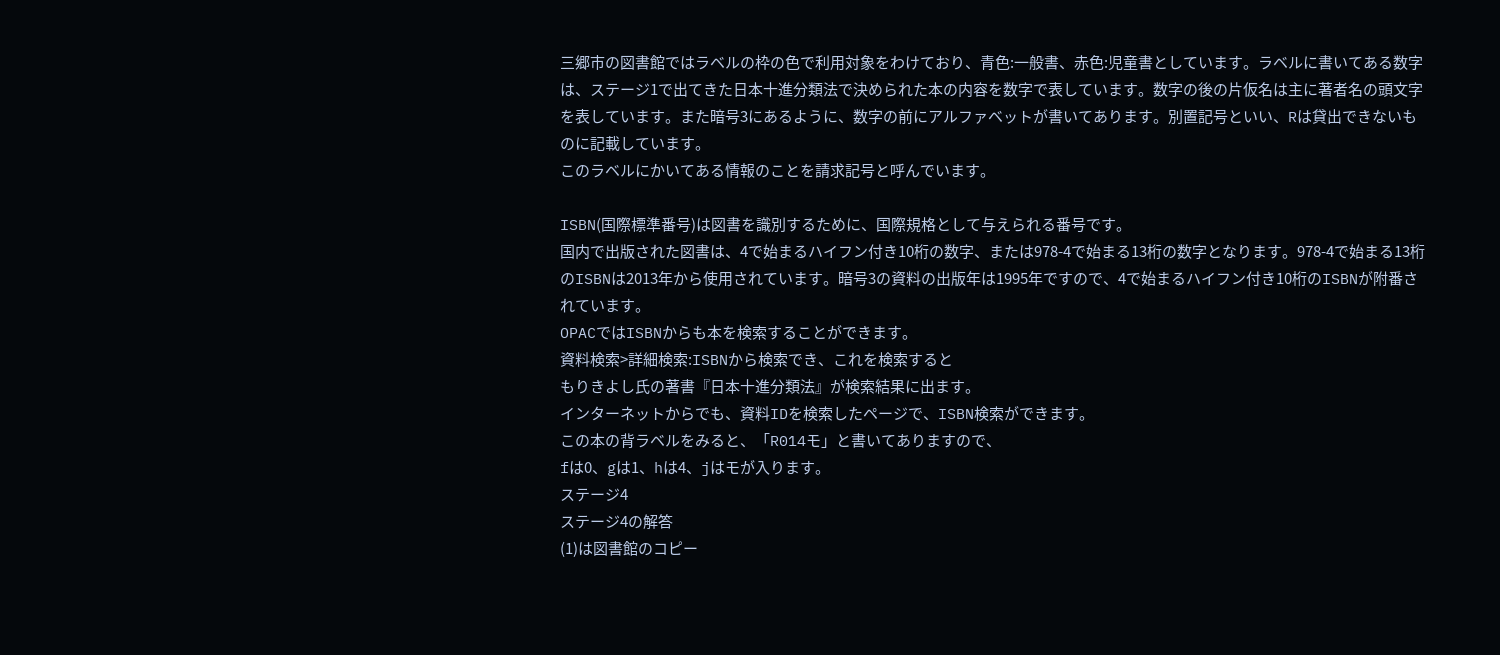三郷市の図書館ではラベルの枠の色で利用対象をわけており、青色:一般書、赤色:児童書としています。ラベルに書いてある数字は、ステージ1で出てきた日本十進分類法で決められた本の内容を数字で表しています。数字の後の片仮名は主に著者名の頭文字を表しています。また暗号3にあるように、数字の前にアルファベットが書いてあります。別置記号といい、Rは貸出できないものに記載しています。
このラベルにかいてある情報のことを請求記号と呼んでいます。

ISBN(国際標準番号)は図書を識別するために、国際規格として与えられる番号です。
国内で出版された図書は、4で始まるハイフン付き10桁の数字、または978-4で始まる13桁の数字となります。978-4で始まる13桁のISBNは2013年から使用されています。暗号3の資料の出版年は1995年ですので、4で始まるハイフン付き10桁のISBNが附番されています。
OPACではISBNからも本を検索することができます。
資料検索>詳細検索:ISBNから検索でき、これを検索すると
もりきよし氏の著書『日本十進分類法』が検索結果に出ます。
インターネットからでも、資料IDを検索したページで、ISBN検索ができます。
この本の背ラベルをみると、「R014モ」と書いてありますので、
fは0、gは1、hは4、jはモが入ります。
ステージ4
ステージ4の解答
(1)は図書館のコピー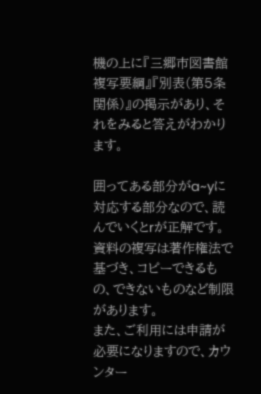機の上に『三郷市図書館複写要綱』『別表(第5条関係)』の掲示があり、それをみると答えがわかります。

囲ってある部分がa~yに対応する部分なので、読んでいくとrが正解です。
資料の複写は著作権法で基づき、コピーできるもの、できないものなど制限があります。
また、ご利用には申請が必要になりますので、カウンター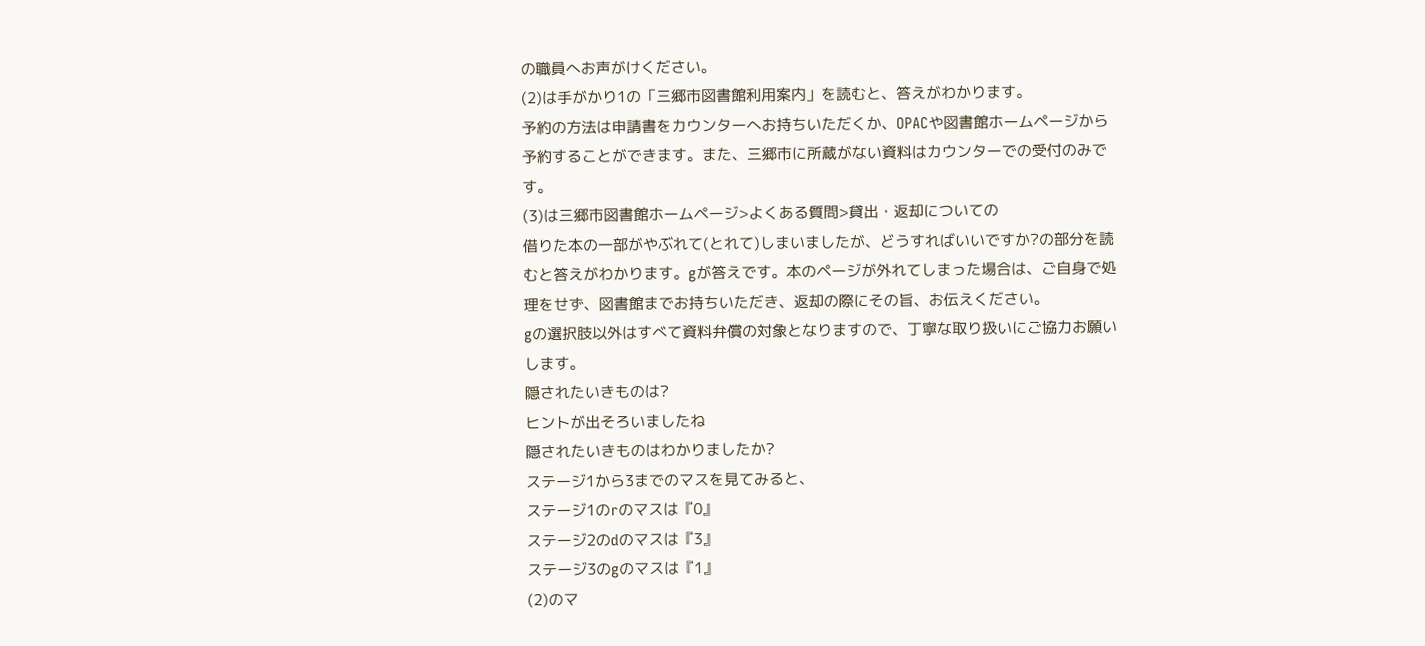の職員へお声がけください。
(2)は手がかり1の「三郷市図書館利用案内」を読むと、答えがわかります。
予約の方法は申請書をカウンターへお持ちいただくか、OPACや図書館ホームページから予約することができます。また、三郷市に所蔵がない資料はカウンターでの受付のみです。
(3)は三郷市図書館ホームページ>よくある質問>貸出・返却についての
借りた本の一部がやぶれて(とれて)しまいましたが、どうすればいいですか?の部分を読むと答えがわかります。gが答えです。本のページが外れてしまった場合は、ご自身で処理をせず、図書館までお持ちいただき、返却の際にその旨、お伝えください。
gの選択肢以外はすべて資料弁償の対象となりますので、丁寧な取り扱いにご協力お願いします。
隠されたいきものは?
ヒントが出そろいましたね
隠されたいきものはわかりましたか?
ステージ1から3までのマスを見てみると、
ステージ1のrのマスは『0』
ステージ2のdのマスは『3』
ステージ3のgのマスは『1』
(2)のマ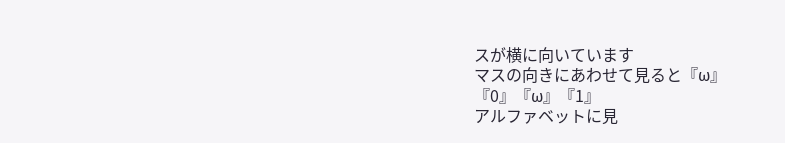スが横に向いています
マスの向きにあわせて見ると『ω』
『0』『ω』『1』
アルファベットに見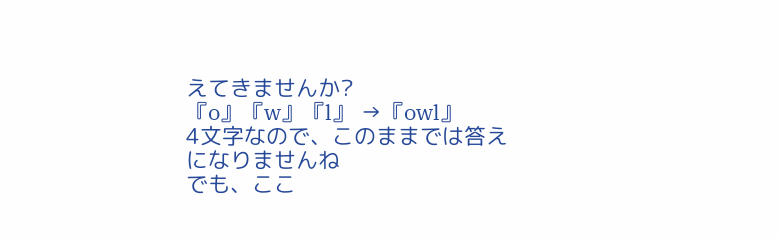えてきませんか?
『o』『w』『l』 →『owl』
4文字なので、このままでは答えになりませんね
でも、ここ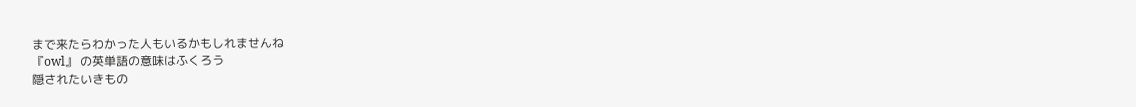まで来たらわかった人もいるかもしれませんね
『owl』 の英単語の意味はふくろう
隠されたいきもの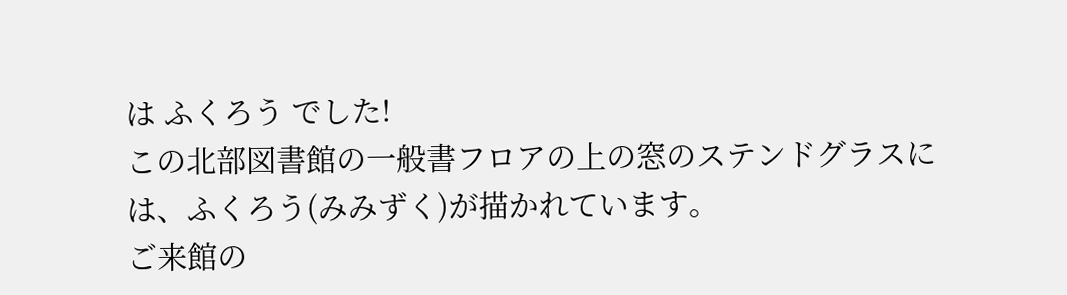は ふくろう でした!
この北部図書館の一般書フロアの上の窓のステンドグラスには、ふくろう(みみずく)が描かれています。
ご来館の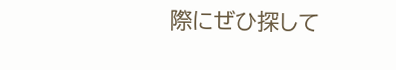際にぜひ探して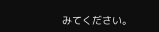みてください。